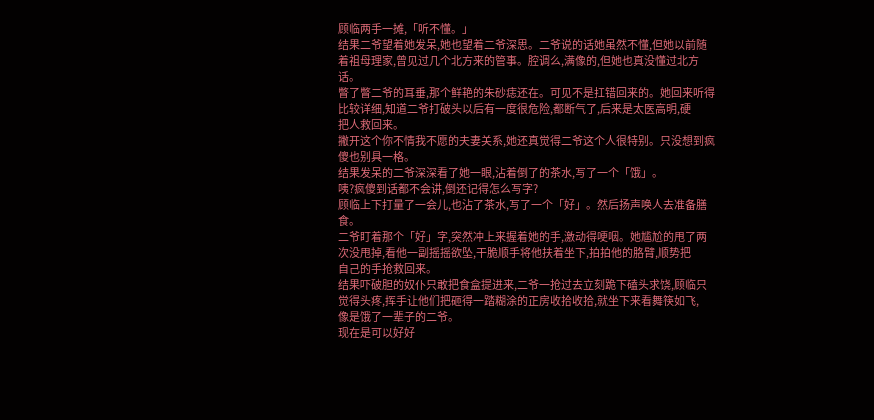顾临两手一摊,「听不懂。」
结果二爷望着她发呆,她也望着二爷深思。二爷说的话她虽然不懂,但她以前随
着祖母理家,曾见过几个北方来的管事。腔调么,满像的,但她也真没懂过北方
话。
瞥了瞥二爷的耳垂,那个鲜艳的朱砂痣还在。可见不是扛错回来的。她回来听得
比较详细,知道二爷打破头以后有一度很危险,都断气了,后来是太医高明,硬
把人救回来。
撇开这个你不情我不愿的夫妻关系,她还真觉得二爷这个人很特别。只没想到疯
傻也别具一格。
结果发呆的二爷深深看了她一眼,沾着倒了的茶水,写了一个「饿」。
咦?疯傻到话都不会讲,倒还记得怎么写字?
顾临上下打量了一会儿,也沾了茶水,写了一个「好」。然后扬声唤人去准备膳
食。
二爷盯着那个「好」字,突然冲上来握着她的手,激动得哽咽。她尴尬的甩了两
次没甩掉,看他一副摇摇欲坠,干脆顺手将他扶着坐下,拍拍他的胳臂,顺势把
自己的手抢救回来。
结果吓破胆的奴仆只敢把食盒提进来,二爷一抢过去立刻跪下磕头求饶,顾临只
觉得头疼,挥手让他们把砸得一踏糊涂的正房收拾收拾,就坐下来看舞筷如飞,
像是饿了一辈子的二爷。
现在是可以好好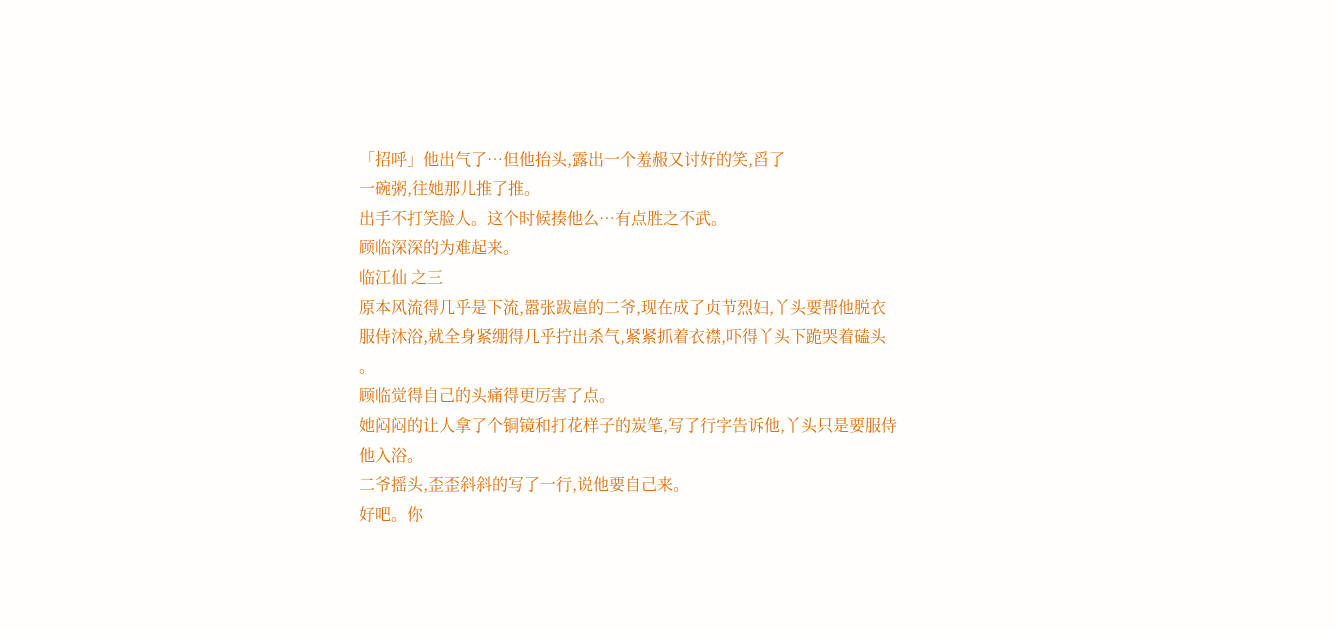「招呼」他出气了…但他抬头,露出一个羞赧又讨好的笑,舀了
一碗粥,往她那儿推了推。
出手不打笑脸人。这个时候揍他么…有点胜之不武。
顾临深深的为难起来。
临江仙 之三
原本风流得几乎是下流,嚣张跋扈的二爷,现在成了贞节烈妇,丫头要帮他脱衣
服侍沐浴,就全身紧绷得几乎拧出杀气,紧紧抓着衣襟,吓得丫头下跪哭着磕头
。
顾临觉得自己的头痛得更厉害了点。
她闷闷的让人拿了个铜镜和打花样子的炭笔,写了行字告诉他,丫头只是要服侍
他入浴。
二爷摇头,歪歪斜斜的写了一行,说他要自己来。
好吧。你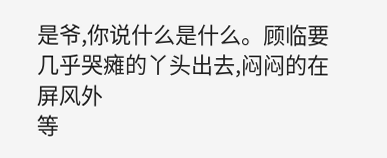是爷,你说什么是什么。顾临要几乎哭瘫的丫头出去,闷闷的在屏风外
等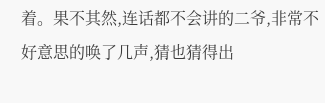着。果不其然,连话都不会讲的二爷,非常不好意思的唤了几声,猜也猜得出